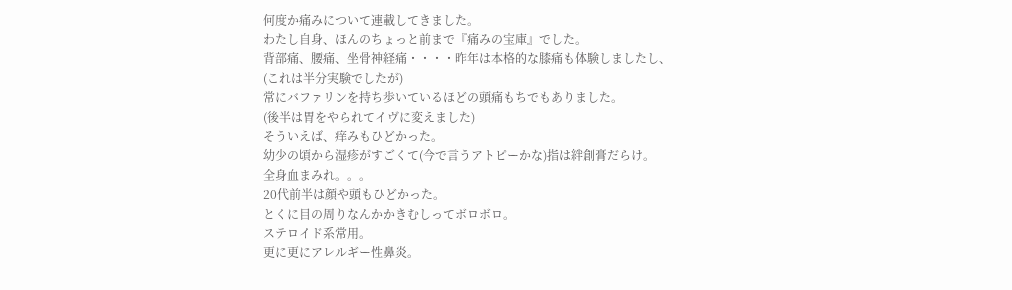何度か痛みについて連載してきました。
わたし自身、ほんのちょっと前まで『痛みの宝庫』でした。
背部痛、腰痛、坐骨神経痛・・・・昨年は本格的な膝痛も体験しましたし、
(これは半分実験でしたが)
常にバファリンを持ち歩いているほどの頭痛もちでもありました。
(後半は胃をやられてイヴに変えました)
そういえば、痒みもひどかった。
幼少の頃から湿疹がすごくて(今で言うアトピーかな)指は絆創膏だらけ。
全身血まみれ。。。
20代前半は顔や頭もひどかった。
とくに目の周りなんかかきむしってボロボロ。
ステロイド系常用。
更に更にアレルギー性鼻炎。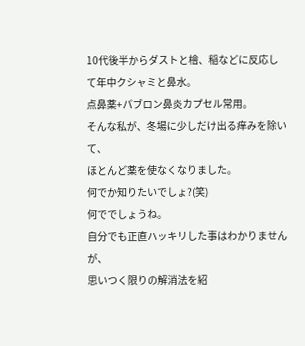10代後半からダストと檜、稲などに反応して年中クシャミと鼻水。
点鼻薬+パブロン鼻炎カプセル常用。
そんな私が、冬場に少しだけ出る痒みを除いて、
ほとんど薬を使なくなりました。
何でか知りたいでしょ?(笑)
何ででしょうね。
自分でも正直ハッキリした事はわかりませんが、
思いつく限りの解消法を紹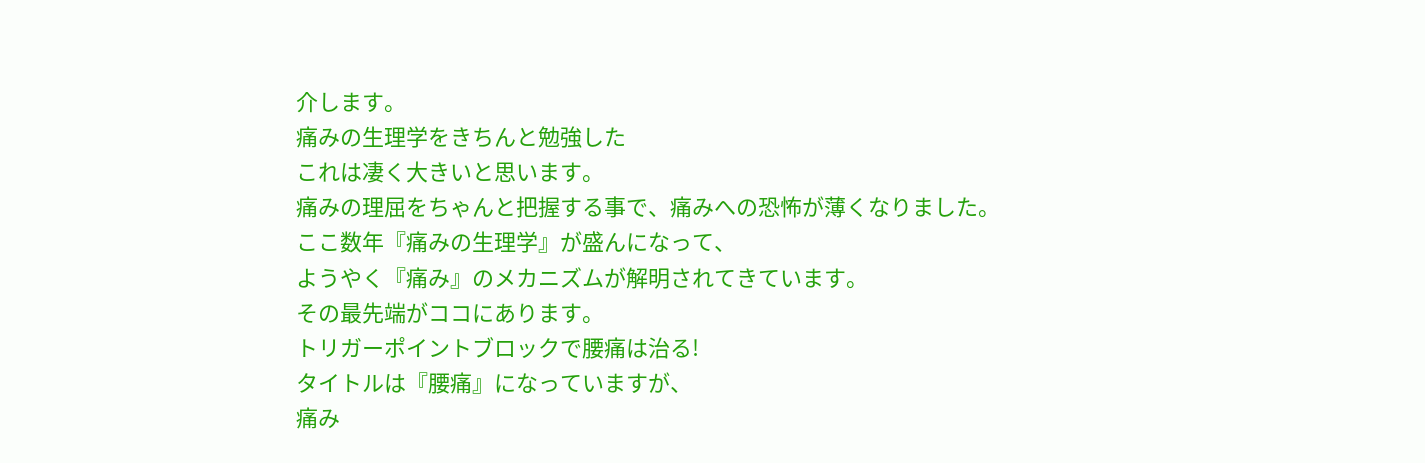介します。
痛みの生理学をきちんと勉強した
これは凄く大きいと思います。
痛みの理屈をちゃんと把握する事で、痛みへの恐怖が薄くなりました。
ここ数年『痛みの生理学』が盛んになって、
ようやく『痛み』のメカニズムが解明されてきています。
その最先端がココにあります。
トリガーポイントブロックで腰痛は治る!
タイトルは『腰痛』になっていますが、
痛み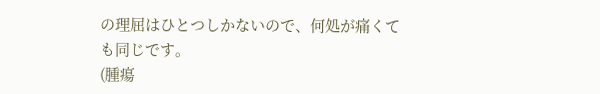の理屈はひとつしかないので、何処が痛くても同じです。
(腫瘍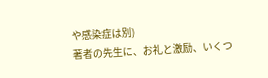や感染症は別)
著者の先生に、お礼と激励、いくつ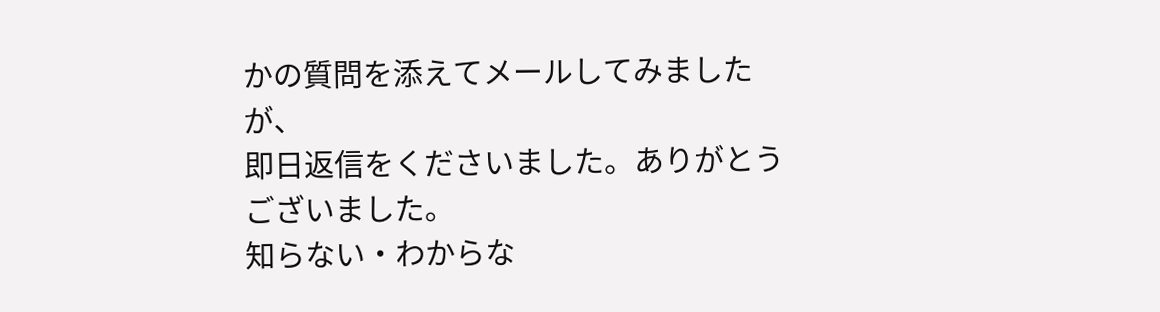かの質問を添えてメールしてみましたが、
即日返信をくださいました。ありがとうございました。
知らない・わからな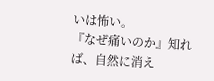いは怖い。
『なぜ痛いのか』知れば、自然に消え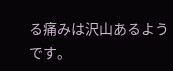る痛みは沢山あるようです。